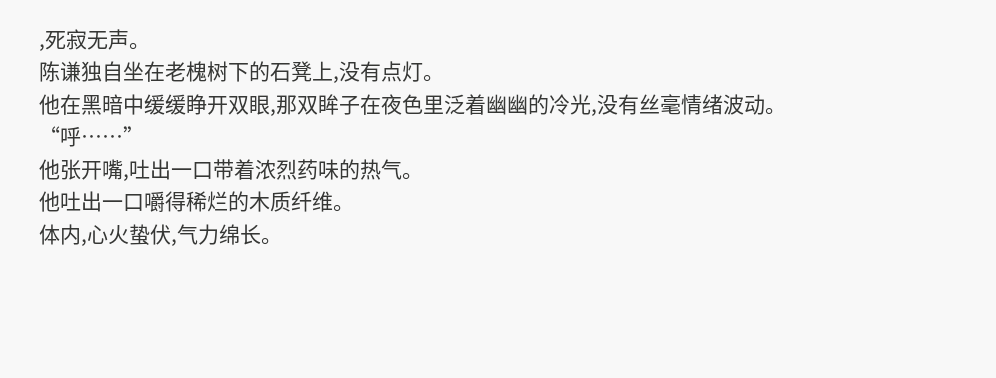,死寂无声。
陈谦独自坐在老槐树下的石凳上,没有点灯。
他在黑暗中缓缓睁开双眼,那双眸子在夜色里泛着幽幽的冷光,没有丝毫情绪波动。
“呼……”
他张开嘴,吐出一口带着浓烈药味的热气。
他吐出一口嚼得稀烂的木质纤维。
体内,心火蛰伏,气力绵长。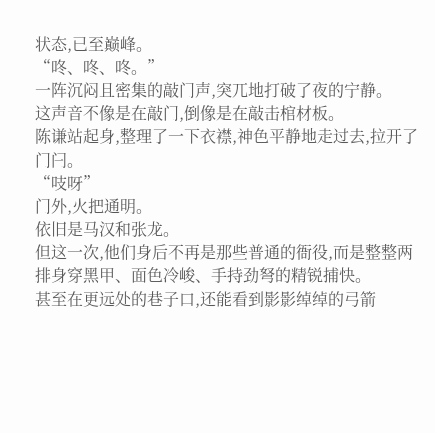状态,已至巅峰。
“咚、咚、咚。”
一阵沉闷且密集的敲门声,突兀地打破了夜的宁静。
这声音不像是在敲门,倒像是在敲击棺材板。
陈谦站起身,整理了一下衣襟,神色平静地走过去,拉开了门闩。
“吱呀”
门外,火把通明。
依旧是马汉和张龙。
但这一次,他们身后不再是那些普通的衙役,而是整整两排身穿黑甲、面色冷峻、手持劲弩的精锐捕快。
甚至在更远处的巷子口,还能看到影影绰绰的弓箭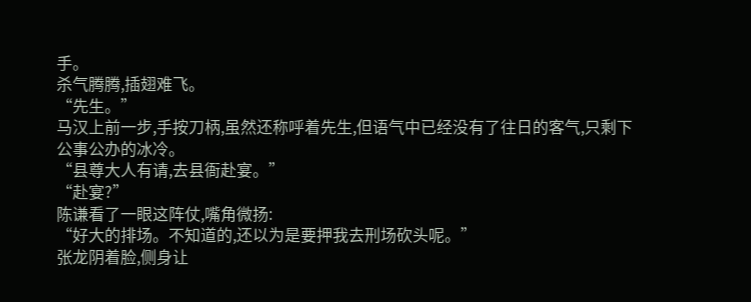手。
杀气腾腾,插翅难飞。
“先生。”
马汉上前一步,手按刀柄,虽然还称呼着先生,但语气中已经没有了往日的客气,只剩下公事公办的冰冷。
“县尊大人有请,去县衙赴宴。”
“赴宴?”
陈谦看了一眼这阵仗,嘴角微扬:
“好大的排场。不知道的,还以为是要押我去刑场砍头呢。”
张龙阴着脸,侧身让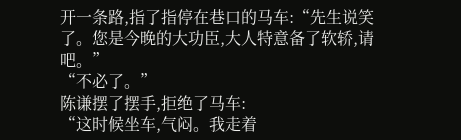开一条路,指了指停在巷口的马车:“先生说笑了。您是今晚的大功臣,大人特意备了软轿,请吧。”
“不必了。”
陈谦摆了摆手,拒绝了马车:
“这时候坐车,气闷。我走着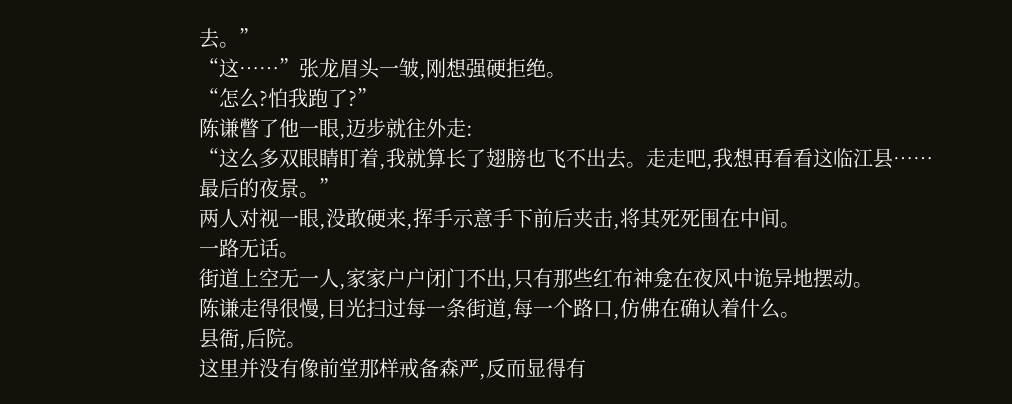去。”
“这……”张龙眉头一皱,刚想强硬拒绝。
“怎么?怕我跑了?”
陈谦瞥了他一眼,迈步就往外走:
“这么多双眼睛盯着,我就算长了翅膀也飞不出去。走走吧,我想再看看这临江县……最后的夜景。”
两人对视一眼,没敢硬来,挥手示意手下前后夹击,将其死死围在中间。
一路无话。
街道上空无一人,家家户户闭门不出,只有那些红布神龛在夜风中诡异地摆动。
陈谦走得很慢,目光扫过每一条街道,每一个路口,仿佛在确认着什么。
县衙,后院。
这里并没有像前堂那样戒备森严,反而显得有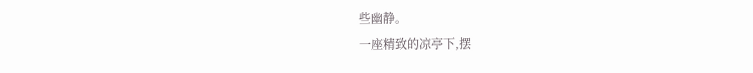些幽静。
一座精致的凉亭下,摆